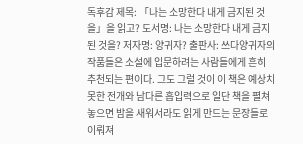독후감 제목: 「나는 소망한다 내게 금지된 것을」을 읽고? 도서명: 나는 소망한다 내게 금지된 것을? 저자명: 양귀자? 출판사: 쓰다양귀자의 작품들은 소설에 입문하려는 사람들에게 흔히 추천되는 편이다. 그도 그럴 것이 이 책은 예상치 못한 전개와 남다른 흡입력으로 일단 책을 펼쳐 놓으면 밤을 새워서라도 읽게 만드는 문장들로 이뤄져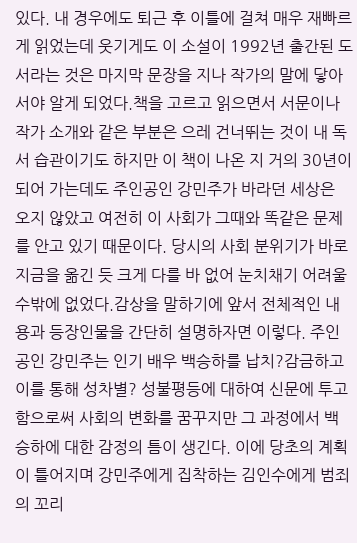있다. 내 경우에도 퇴근 후 이틀에 걸쳐 매우 재빠르게 읽었는데 웃기게도 이 소설이 1992년 출간된 도서라는 것은 마지막 문장을 지나 작가의 말에 닿아서야 알게 되었다.책을 고르고 읽으면서 서문이나 작가 소개와 같은 부분은 으레 건너뛰는 것이 내 독서 습관이기도 하지만 이 책이 나온 지 거의 30년이 되어 가는데도 주인공인 강민주가 바라던 세상은 오지 않았고 여전히 이 사회가 그때와 똑같은 문제를 안고 있기 때문이다. 당시의 사회 분위기가 바로 지금을 옮긴 듯 크게 다를 바 없어 눈치채기 어려울 수밖에 없었다.감상을 말하기에 앞서 전체적인 내용과 등장인물을 간단히 설명하자면 이렇다. 주인공인 강민주는 인기 배우 백승하를 납치?감금하고 이를 통해 성차별? 성불평등에 대하여 신문에 투고함으로써 사회의 변화를 꿈꾸지만 그 과정에서 백승하에 대한 감정의 틈이 생긴다. 이에 당초의 계획이 틀어지며 강민주에게 집착하는 김인수에게 범죄의 꼬리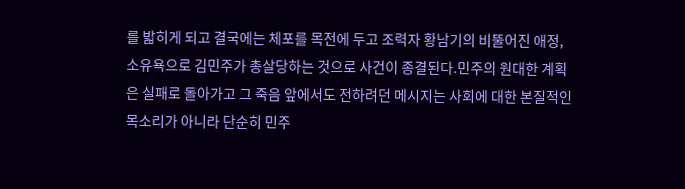를 밟히게 되고 결국에는 체포를 목전에 두고 조력자 황남기의 비뚤어진 애정, 소유욕으로 김민주가 총살당하는 것으로 사건이 종결된다.민주의 원대한 계획은 실패로 돌아가고 그 죽음 앞에서도 전하려던 메시지는 사회에 대한 본질적인 목소리가 아니라 단순히 민주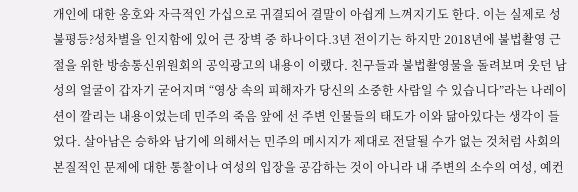개인에 대한 옹호와 자극적인 가십으로 귀결되어 결말이 아쉽게 느껴지기도 한다. 이는 실제로 성불평등?성차별을 인지함에 있어 큰 장벽 중 하나이다.3년 전이기는 하지만 2018년에 불법촬영 근절을 위한 방송통신위원회의 공익광고의 내용이 이랬다. 친구들과 불법촬영물을 돌려보며 웃던 남성의 얼굴이 갑자기 굳어지며 “영상 속의 피해자가 당신의 소중한 사람일 수 있습니다”라는 나레이션이 깔리는 내용이었는데 민주의 죽음 앞에 선 주변 인물들의 태도가 이와 닮아있다는 생각이 들었다. 살아남은 승하와 남기에 의해서는 민주의 메시지가 제대로 전달될 수가 없는 것처럼 사회의 본질적인 문제에 대한 통찰이나 여성의 입장을 공감하는 것이 아니라 내 주변의 소수의 여성, 예컨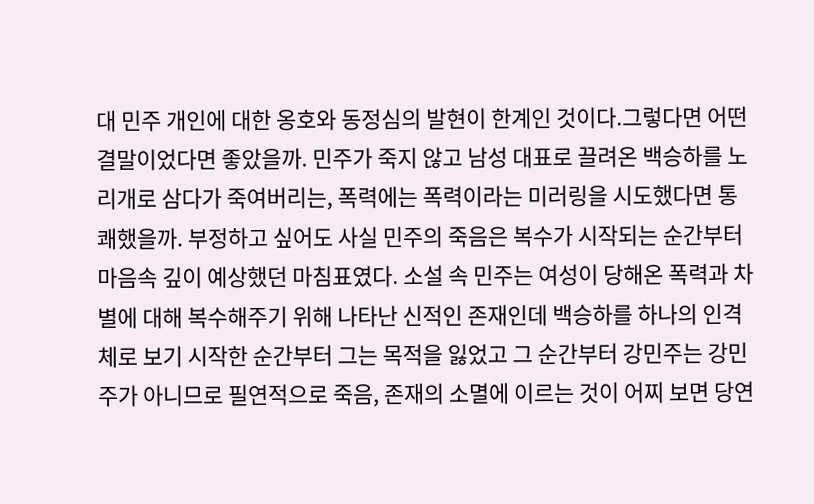대 민주 개인에 대한 옹호와 동정심의 발현이 한계인 것이다.그렇다면 어떤 결말이었다면 좋았을까. 민주가 죽지 않고 남성 대표로 끌려온 백승하를 노리개로 삼다가 죽여버리는, 폭력에는 폭력이라는 미러링을 시도했다면 통쾌했을까. 부정하고 싶어도 사실 민주의 죽음은 복수가 시작되는 순간부터 마음속 깊이 예상했던 마침표였다. 소설 속 민주는 여성이 당해온 폭력과 차별에 대해 복수해주기 위해 나타난 신적인 존재인데 백승하를 하나의 인격체로 보기 시작한 순간부터 그는 목적을 잃었고 그 순간부터 강민주는 강민주가 아니므로 필연적으로 죽음, 존재의 소멸에 이르는 것이 어찌 보면 당연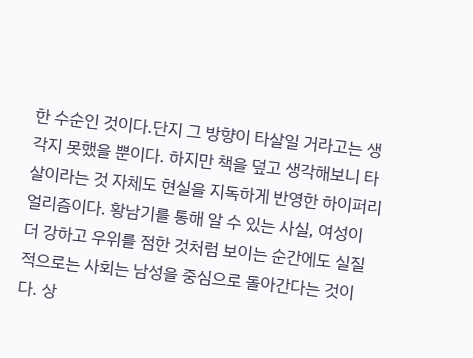한 수순인 것이다.단지 그 방향이 타살일 거라고는 생각지 못했을 뿐이다. 하지만 책을 덮고 생각해보니 타살이라는 것 자체도 현실을 지독하게 반영한 하이퍼리얼리즘이다. 황남기를 통해 알 수 있는 사실, 여성이 더 강하고 우위를 점한 것처럼 보이는 순간에도 실질적으로는 사회는 남성을 중심으로 돌아간다는 것이다. 상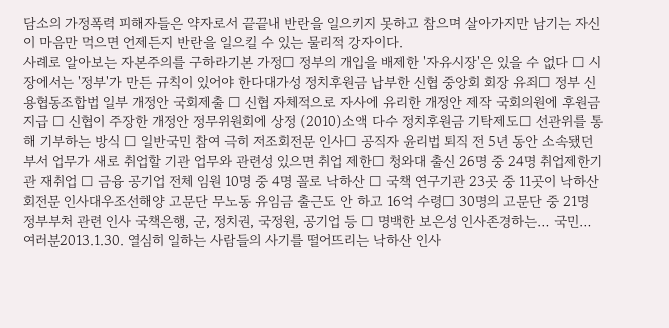담소의 가정폭력 피해자들은 약자로서 끝끝내 반란을 일으키지 못하고 참으며 살아가지만 남기는 자신이 마음만 먹으면 언제든지 반란을 일으킬 수 있는 물리적 강자이다.
사례로 알아보는 자본주의를 구하라기본 가정□ 정부의 개입을 배제한 '자유시장'은 있을 수 없다 □ 시장에서는 '정부'가 만든 규칙이 있어야 한다대가성 정치후원금 납부한 신협 중앙회 회장 유죄□ 정부 신용협동조합법 일부 개정안 국회제출 □ 신협 자체적으로 자사에 유리한 개정안 제작 국회의원에 후원금 지급 □ 신협이 주장한 개정안 정무위원회에 상정 (2010)소액 다수 정치후원금 기탁제도□ 선관위를 통해 기부하는 방식 □ 일반국민 참여 극히 저조회전문 인사□ 공직자 윤리법 퇴직 전 5년 동안 소속됐던 부서 업무가 새로 취업할 기관 업무와 관련성 있으면 취업 제한□ 청와대 출신 26명 중 24명 취업제한기관 재취업 □ 금융 공기업 전체 임원 10명 중 4명 꼴로 낙하산 □ 국책 연구기관 23곳 중 11곳이 낙하산회전문 인사대우조선해양 고문단 무노동 유임금 출근도 안 하고 16억 수령□ 30명의 고문단 중 21명 정부부처 관련 인사 국책은행, 군, 정치권, 국정원, 공기업 등 □ 명백한 보은성 인사존경하는… 국민…여러분2013.1.30. 열심히 일하는 사람들의 사기를 떨어뜨리는 낙하산 인사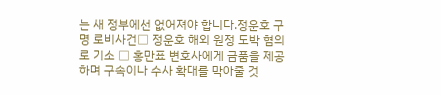는 새 정부에선 없어져야 합니다.정운호 구명 로비사건□ 정운호 해외 원정 도박 혐의로 기소 □ 홍만표 변호사에게 금품을 제공하며 구속이나 수사 확대를 막아줄 것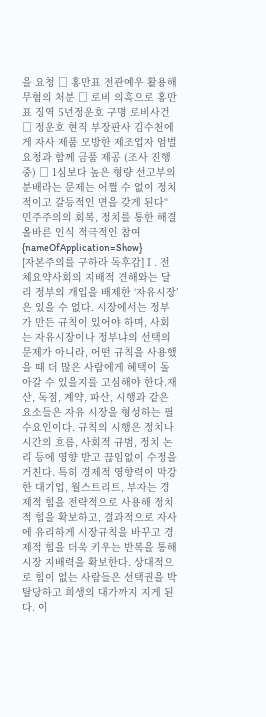을 요청 □ 홍만표 전관예우 활용해 무혐의 처분 □ 로비 의혹으로 홍만표 징역 5년정운호 구명 로비사건□ 정운호 현직 부장판사 김수천에게 자사 제품 모방한 제조업자 엄벌 요청과 함께 금품 제공 (조사 진행 중) □ 1심보다 높은 형량 선고부의 분배라는 문제는 어쩔 수 없이 정치적이고 갈등적인 면을 갖게 된다“ 민주주의의 회복, 정치를 통한 해결 올바른 인식 적극적인 참여{nameOfApplication=Show}
[자본주의를 구하라 독후감]Ⅰ. 전체요약사회의 지배적 견해와는 달리 정부의 개입을 배제한 ‘자유시장’은 있을 수 없다. 시장에서는 정부가 만든 규칙이 있어야 하며, 사회는 자유시장이나 정부냐의 선택의 문제가 아니라, 어떤 규칙을 사용했을 때 더 많은 사람에게 혜택이 돌아갈 수 있을지를 고심해야 한다.재산, 독점, 계약, 파산, 시행과 같은 요소들은 자유 시장을 형성하는 필수요인이다. 규칙의 시행은 정치나 시간의 흐름, 사회적 규범, 정치 논리 등에 영향 받고 끊임없이 수정을 거친다. 특히 경제적 영향력이 막강한 대기업, 월스트리트, 부자는 경제적 힘을 전략적으로 사용해 정치적 힘을 확보하고, 결과적으로 자사에 유리하게 시장규칙을 바꾸고 경제적 힘을 더욱 키우는 반복을 통해 시장 지배력을 확보한다. 상대적으로 힘이 없는 사람들은 선택권을 박탈당하고 희생의 대가까지 지게 된다. 이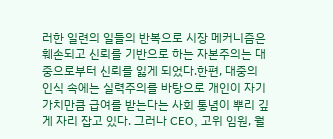러한 일련의 일들의 반복으로 시장 메커니즘은 훼손되고 신뢰를 기반으로 하는 자본주의는 대중으로부터 신뢰를 잃게 되었다.한편, 대중의 인식 속에는 실력주의를 바탕으로 개인이 자기 가치만큼 급여를 받는다는 사회 통념이 뿌리 깊게 자리 잡고 있다. 그러나 CEO, 고위 임원, 월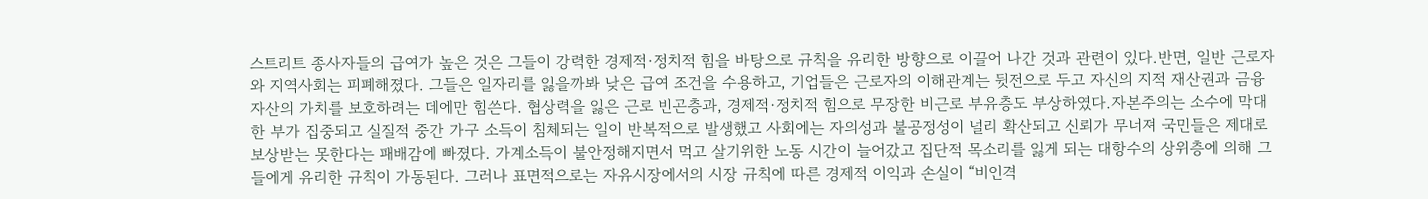스트리트 종사자들의 급여가 높은 것은 그들이 강력한 경제적·정치적 힘을 바탕으로 규칙을 유리한 방향으로 이끌어 나간 것과 관련이 있다.반면, 일반 근로자와 지역사회는 피폐해졌다. 그들은 일자리를 잃을까봐 낮은 급여 조건을 수용하고, 기업들은 근로자의 이해관계는 뒷전으로 두고 자신의 지적 재산권과 금융 자산의 가치를 보호하려는 데에만 힘쓴다. 협상력을 잃은 근로 빈곤층과, 경제적·정치적 힘으로 무장한 비근로 부유층도 부상하였다.자본주의는 소수에 막대한 부가 집중되고 실질적 중간 가구 소득이 침체되는 일이 반복적으로 발생했고 사회에는 자의성과 불공정성이 널리 확산되고 신뢰가 무너져 국민들은 제대로 보상받는 못한다는 패배감에 빠졌다. 가계소득이 불안정해지면서 먹고 살기위한 노동 시간이 늘어갔고 집단적 목소리를 잃게 되는 대항수의 상위층에 의해 그들에게 유리한 규칙이 가동된다. 그러나 표면적으로는 자유시장에서의 시장 규칙에 따른 경제적 이익과 손실이 “비인격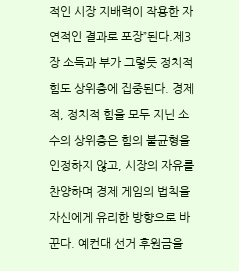적인 시장 지배력이 작용한 자연적인 결과로 포장”된다.제3 장 소득과 부가 그렇듯 정치적 힘도 상위층에 집중된다. 경제적, 정치적 힘을 모두 지닌 소수의 상위층은 힘의 불균형을 인정하지 않고, 시장의 자유를 찬양하며 경제 게임의 법칙을 자신에게 유리한 방향으로 바꾼다. 예컨대 선거 후원금을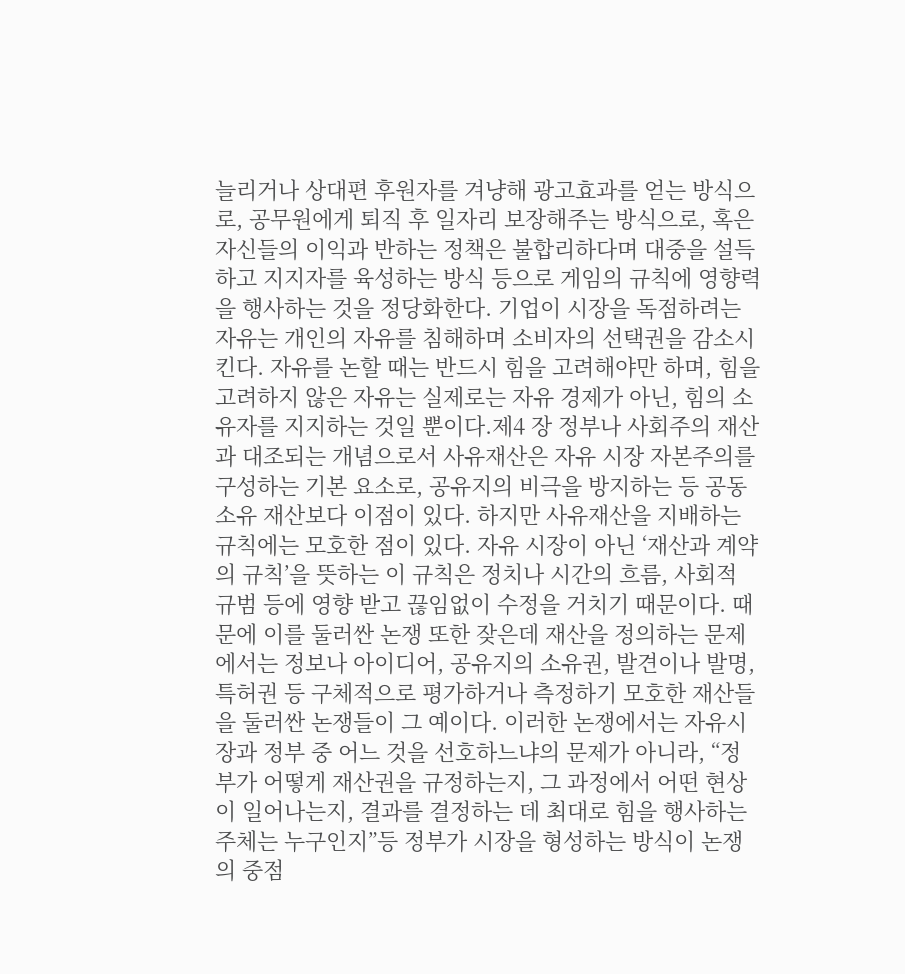늘리거나 상대편 후원자를 겨냥해 광고효과를 얻는 방식으로, 공무원에게 퇴직 후 일자리 보장해주는 방식으로, 혹은 자신들의 이익과 반하는 정책은 불합리하다며 대중을 설득하고 지지자를 육성하는 방식 등으로 게임의 규칙에 영향력을 행사하는 것을 정당화한다. 기업이 시장을 독점하려는 자유는 개인의 자유를 침해하며 소비자의 선택권을 감소시킨다. 자유를 논할 때는 반드시 힘을 고려해야만 하며, 힘을 고려하지 않은 자유는 실제로는 자유 경제가 아닌, 힘의 소유자를 지지하는 것일 뿐이다.제4 장 정부나 사회주의 재산과 대조되는 개념으로서 사유재산은 자유 시장 자본주의를 구성하는 기본 요소로, 공유지의 비극을 방지하는 등 공동 소유 재산보다 이점이 있다. 하지만 사유재산을 지배하는 규칙에는 모호한 점이 있다. 자유 시장이 아닌 ‘재산과 계약의 규칙’을 뜻하는 이 규칙은 정치나 시간의 흐름, 사회적 규범 등에 영향 받고 끊임없이 수정을 거치기 때문이다. 때문에 이를 둘러싼 논쟁 또한 잦은데 재산을 정의하는 문제에서는 정보나 아이디어, 공유지의 소유권, 발견이나 발명, 특허권 등 구체적으로 평가하거나 측정하기 모호한 재산들을 둘러싼 논쟁들이 그 예이다. 이러한 논쟁에서는 자유시장과 정부 중 어느 것을 선호하느냐의 문제가 아니라, “정부가 어떻게 재산권을 규정하는지, 그 과정에서 어떤 현상이 일어나는지, 결과를 결정하는 데 최대로 힘을 행사하는 주체는 누구인지”등 정부가 시장을 형성하는 방식이 논쟁의 중점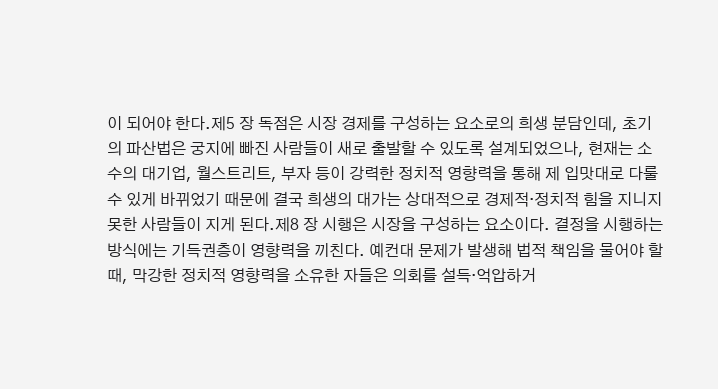이 되어야 한다.제5 장 독점은 시장 경제를 구성하는 요소로의 희생 분담인데, 초기의 파산법은 궁지에 빠진 사람들이 새로 출발할 수 있도록 설계되었으나, 현재는 소수의 대기업, 월스트리트, 부자 등이 강력한 정치적 영향력을 통해 제 입맛대로 다룰 수 있게 바뀌었기 때문에 결국 희생의 대가는 상대적으로 경제적·정치적 힘을 지니지 못한 사람들이 지게 된다.제8 장 시행은 시장을 구성하는 요소이다. 결정을 시행하는 방식에는 기득권층이 영향력을 끼친다. 예컨대 문제가 발생해 법적 책임을 물어야 할 때, 막강한 정치적 영향력을 소유한 자들은 의회를 설득·억압하거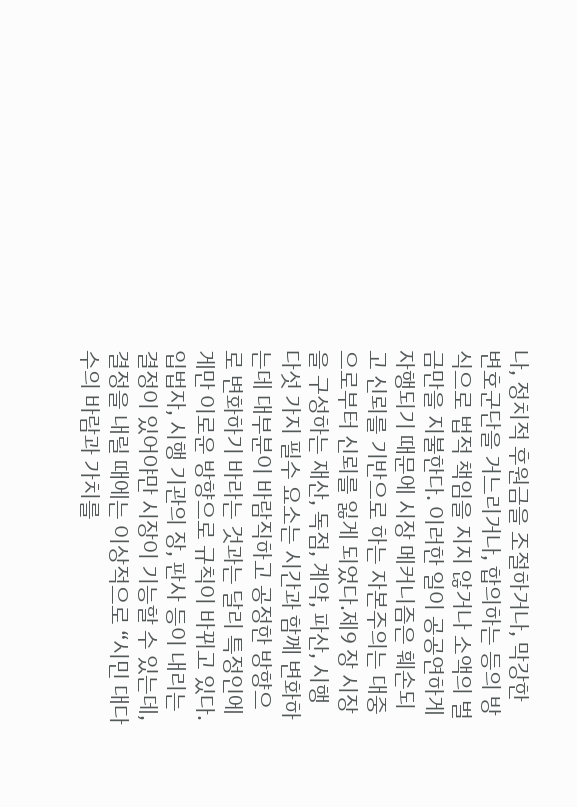나, 정치적 후원금을 조절하거나, 막강한 변호군단을 거느리거나, 합의하는 등의 방식으로 법적 책임을 지지 않거나 소액의 벌금만을 지불한다. 이러한 일이 공공연하게 자행되기 때문에 시장 메커니즘은 훼손되고 신뢰를 기반으로 하는 자본주의는 대중으로부터 신뢰를 잃게 되었다.제9 장 시장을 구성하는 재산, 독점, 계약, 파산, 시행 다섯 가지 필수 요소는 시간과 함께 변화하는데 대부분이 바람직하고 공정한 방향으로 변화하기 바라는 것과는 달리 특정인에게만 이로운 방향으로 규칙이 바뀌고 있다. 입법자, 시행 기관의 장, 판사 등이 내리는 결정이 있어야만 시장이 기능할 수 있는데, 결정을 내릴 때에는 이상적으로 “시민 대다수의 바람과 가치를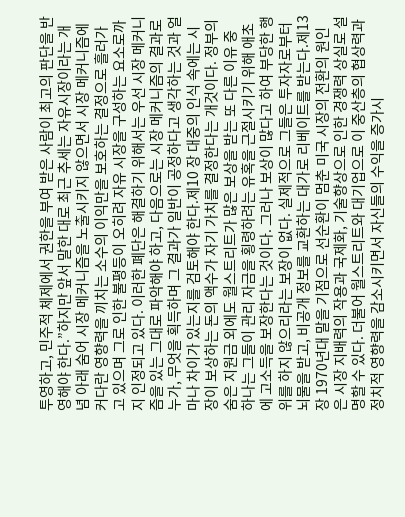투영하고, 민주적 체제에서 권한을 부여 받은 사람이 최고의 판단을 반영해야 한다.”하지만 앞서 말한 대로 최근 추세는 자유시장이라는 개념 아래 숨어 시장 메커니즘을 노출시키지 않으면서 시장 메커니즘에 커다란 영향력을 끼치는 소수의 이익만을 보호하는 결정으로 흘러가고 있으며 그로 인한 불평등이 오히려 자유 시장을 구성하는 요소로까지 인정되고 있다. 이러한 폐단은 해결하기 위해서는 우선 시장 메커니즘을 있는 그대로 파악해야 하고, 다음으로는 시장 메커니즘의 결과로 누가, 무엇을 획득하며 그 결과가 일반이 공정하다고 생각하는 것과 얼마나 차이가 있는지를 검토해야 한다.제10 장 대중의 인식 속에는 시장이 보상하는 돈의 액수가 자기 가치를 결정한다는 개것이다. 정부의 숨은 지원금 외에도 월스트리트가 많은 보상을 받는 또 다른 이유 중 하나는 그들이 관리 자금을 횡령하려는 유혹을 근절시키기 위해 애초에 고소득을 보장한다는 것이다. 그러나 보상이 많다고 하여 부당한 행위를 하지 않으리라는 보장이 없다. 실제적으로 그들은 투자자로부터 뇌물을 받고, 비공개 정보를 교환하는 대가로 리베이트를 받는다.제13 장 1970년대 말을 기점으로 선순환이 멈춘 미국 시장의 전환의 원인은 시장 지배력의 작용과 국제화, 기술향상으로 인한 경쟁력 상실로 설명할 수 있다. 더불어 월스트리트와 대기업으로 이 중산층의 협상력과 정치적 영향력을 감소시키면서 자신들의 수익을 증가시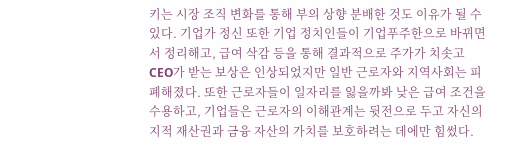키는 시장 조직 변화를 통해 부의 상향 분배한 것도 이유가 될 수 있다. 기업가 정신 또한 기업 정치인들이 기업푸주한으로 바뀌면서 정리해고, 급여 삭감 등을 통해 결과적으로 주가가 치솟고 CEO가 받는 보상은 인상되었지만 일반 근로자와 지역사회는 피폐해졌다. 또한 근로자들이 일자리를 잃을까봐 낮은 급여 조건을 수용하고, 기업들은 근로자의 이해관계는 뒷전으로 두고 자신의 지적 재산권과 금융 자산의 가치를 보호하려는 데에만 힘썼다.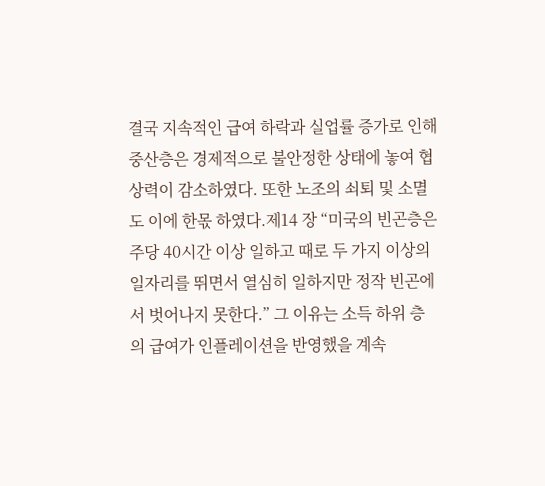결국 지속적인 급여 하락과 실업률 증가로 인해 중산층은 경제적으로 불안정한 상태에 놓여 협상력이 감소하였다. 또한 노조의 쇠퇴 및 소멸도 이에 한몫 하였다.제14 장 “미국의 빈곤층은 주당 40시간 이상 일하고 때로 두 가지 이상의 일자리를 뛰면서 열심히 일하지만 정작 빈곤에서 벗어나지 못한다.” 그 이유는 소득 하위 층의 급여가 인플레이션을 반영했을 계속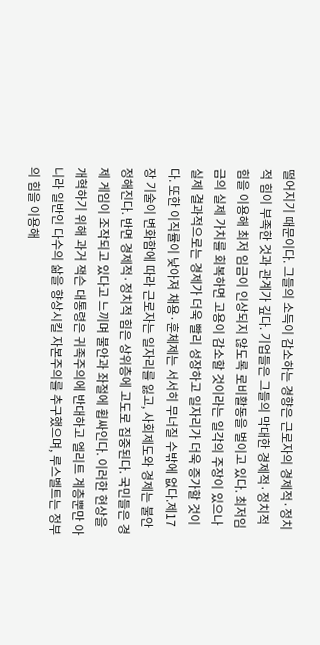떨어지기 때문이다. 그들의 소득이 감소하는 경향은 근로자의 경제적·정치적 힘이 부족한 것과 관계가 깊다. 기업들은 그들의 막대한 경제적·정치적 힘을 이용해 최저 임금이 인상되지 않도록 로비활동을 벌이고 있다. 최저임금의 실제 가치를 회복하면 고용이 감소할 것이라는 일각의 주장이 있으나 실제 결과적으로는 경제가 더욱 빨리 성장하고 일자리가 더욱 증가할 것이다. 또한 이직률이 낮아져 채용·훈체제는 서서히 무너질 수밖에 없다.제17 장 기술이 변화함에 따라 근로자는 일자리를 잃고, 사회제도와 경제는 불안정해진다. 반면 경제적·정치적 힘은 상위층에 고도로 집중된다. 국민들은 경제 게임이 조작되고 있다고 느끼며 불안과 좌절에 휩싸인다. 이러한 현상을 개혁하기 위해 과거 잭슨 대통령은 귀족주의에 반대하고 엘리트 계층뿐만 아니라 일반인 다수의 삶을 향상시킬 자본주의를 추구했으며, 루스벨트는 정부의 힘을 이용해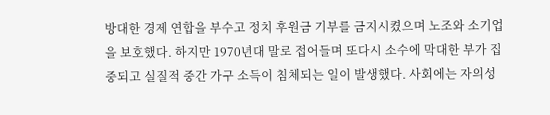방대한 경제 연합을 부수고 정치 후원금 기부를 금지시켰으며 노조와 소기업을 보호했다. 하지만 1970년대 말로 접어들며 또다시 소수에 막대한 부가 집중되고 실질적 중간 가구 소득이 침체되는 일이 발생했다. 사회에는 자의성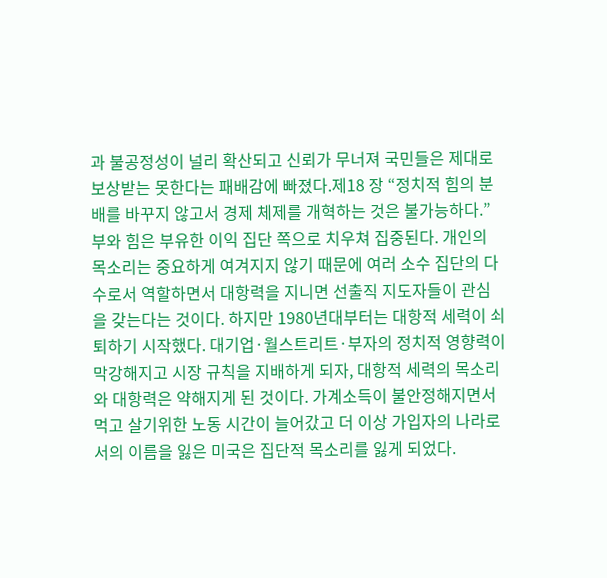과 불공정성이 널리 확산되고 신뢰가 무너져 국민들은 제대로 보상받는 못한다는 패배감에 빠졌다.제18 장 “정치적 힘의 분배를 바꾸지 않고서 경제 체제를 개혁하는 것은 불가능하다.”부와 힘은 부유한 이익 집단 쪽으로 치우쳐 집중된다. 개인의 목소리는 중요하게 여겨지지 않기 때문에 여러 소수 집단의 다수로서 역할하면서 대항력을 지니면 선출직 지도자들이 관심을 갖는다는 것이다. 하지만 1980년대부터는 대항적 세력이 쇠퇴하기 시작했다. 대기업·월스트리트·부자의 정치적 영향력이 막강해지고 시장 규칙을 지배하게 되자, 대항적 세력의 목소리와 대항력은 약해지게 된 것이다. 가계소득이 불안정해지면서 먹고 살기위한 노동 시간이 늘어갔고 더 이상 가입자의 나라로서의 이름을 잃은 미국은 집단적 목소리를 잃게 되었다.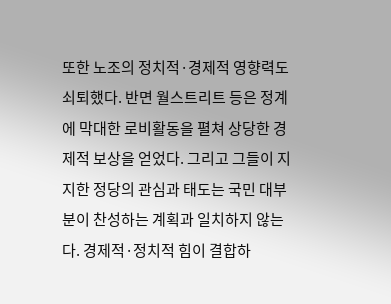또한 노조의 정치적·경제적 영향력도 쇠퇴했다. 반면 월스트리트 등은 정계에 막대한 로비활동을 펼쳐 상당한 경제적 보상을 얻었다. 그리고 그들이 지지한 정당의 관심과 태도는 국민 대부분이 찬성하는 계획과 일치하지 않는다. 경제적·정치적 힘이 결합하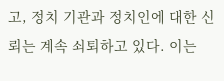고, 정치 기관과 정치인에 대한 신뢰는 계속 쇠퇴하고 있다. 이는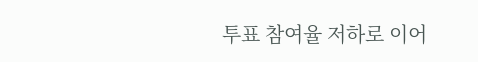투표 참여율 저하로 이어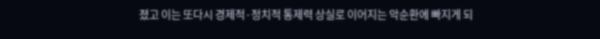졌고 이는 또다시 경제적·정치적 통제력 상실로 이어지는 악순환에 빠지게 되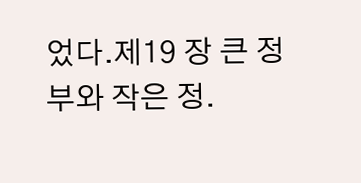었다.제19 장 큰 정부와 작은 정.